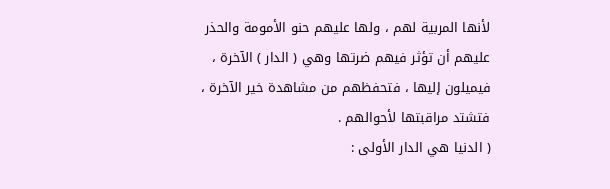لأنها المربية لهم ، ولها عليهم حنو الأمومة والحذر عليهم أن تؤثر فيهم ضرتها وهي ( الدار ) الآخرة ، فيميلون إليها ، فتحفظهم من مشاهدة خير الآخرة ، فتشتد مراقبتها لأحوالهم .
( الدنيا هي الدار الأولى :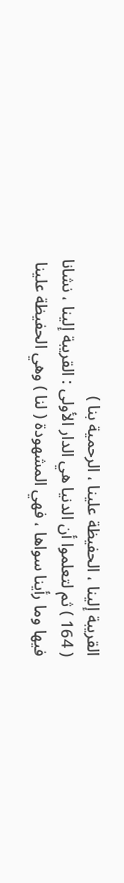القريبة إلينا ، الحفيظة علينا ، الرحمية بنا )
( 164 ) ثم لتعلموا أن الدنيا هي الدار الأولى : القريبة إلينا ، نشانا فيها وما رأينا سواها ، فهي المشهودة ( لنا ) وهي الحفيظة علينا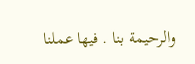والرحيمة بنا . فيها عملنا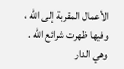الأعمال المقربة إلى الله ، وفيها ظهرت شرائع الله . وهي الدار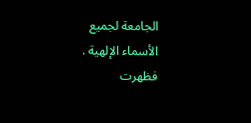الجامعة لجميع الأسماء الإلهية . فظهرت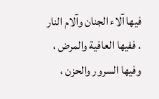فيها آلاء الجنان وآلام النار . ففيها العافية والمرض ، وفيها السرور والحزن ،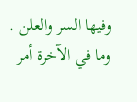وفيها السر والعلن . وما في الآخرة أمر